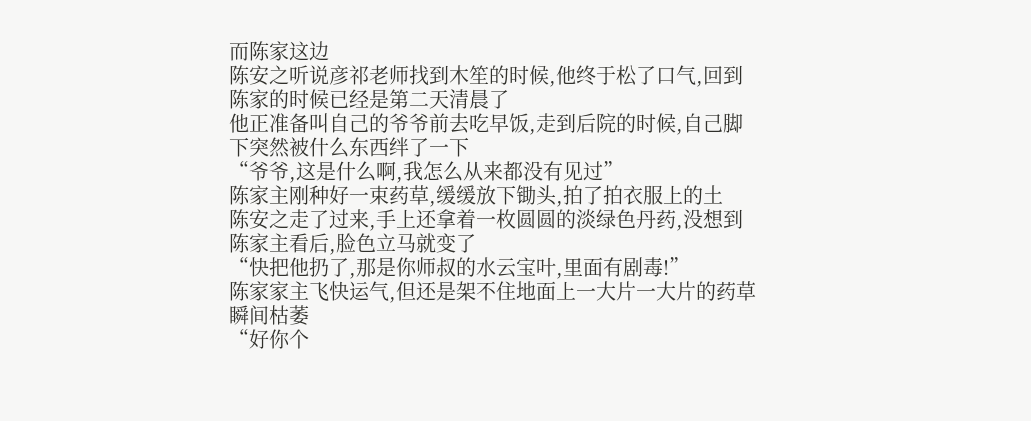而陈家这边
陈安之听说彦祁老师找到木笙的时候,他终于松了口气,回到陈家的时候已经是第二天清晨了
他正准备叫自己的爷爷前去吃早饭,走到后院的时候,自己脚下突然被什么东西绊了一下
“爷爷,这是什么啊,我怎么从来都没有见过”
陈家主刚种好一束药草,缓缓放下锄头,拍了拍衣服上的土
陈安之走了过来,手上还拿着一枚圆圆的淡绿色丹药,没想到陈家主看后,脸色立马就变了
“快把他扔了,那是你师叔的水云宝叶,里面有剧毒!”
陈家家主飞快运气,但还是架不住地面上一大片一大片的药草瞬间枯萎
“好你个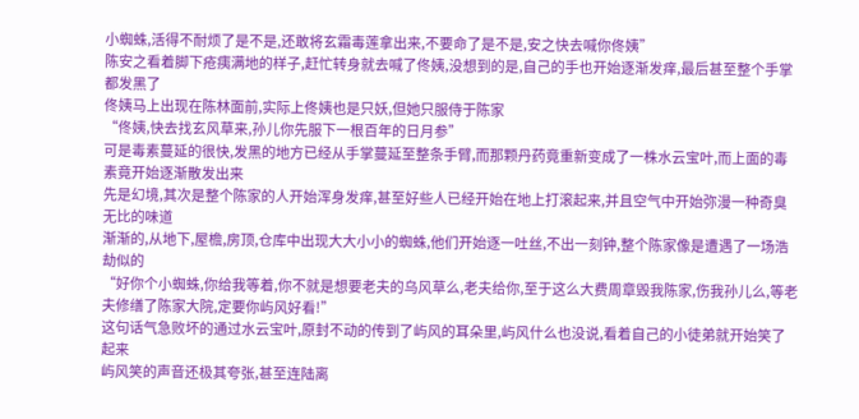小蜘蛛,活得不耐烦了是不是,还敢将玄霜毒莲拿出来,不要命了是不是,安之快去喊你佟姨”
陈安之看着脚下疮痍满地的样子,赶忙转身就去喊了佟姨,没想到的是,自己的手也开始逐渐发痒,最后甚至整个手掌都发黑了
佟姨马上出现在陈林面前,实际上佟姨也是只妖,但她只服侍于陈家
“佟姨,快去找玄风草来,孙儿你先服下一根百年的日月参”
可是毒素蔓延的很快,发黑的地方已经从手掌蔓延至整条手臂,而那颗丹药竟重新变成了一株水云宝叶,而上面的毒素竟开始逐渐散发出来
先是幻境,其次是整个陈家的人开始浑身发痒,甚至好些人已经开始在地上打滚起来,并且空气中开始弥漫一种奇臭无比的味道
渐渐的,从地下,屋檐,房顶,仓库中出现大大小小的蜘蛛,他们开始逐一吐丝,不出一刻钟,整个陈家像是遭遇了一场浩劫似的
“好你个小蜘蛛,你给我等着,你不就是想要老夫的乌风草么,老夫给你,至于这么大费周章毁我陈家,伤我孙儿么,等老夫修缮了陈家大院,定要你屿风好看!”
这句话气急败坏的通过水云宝叶,原封不动的传到了屿风的耳朵里,屿风什么也没说,看着自己的小徒弟就开始笑了起来
屿风笑的声音还极其夸张,甚至连陆离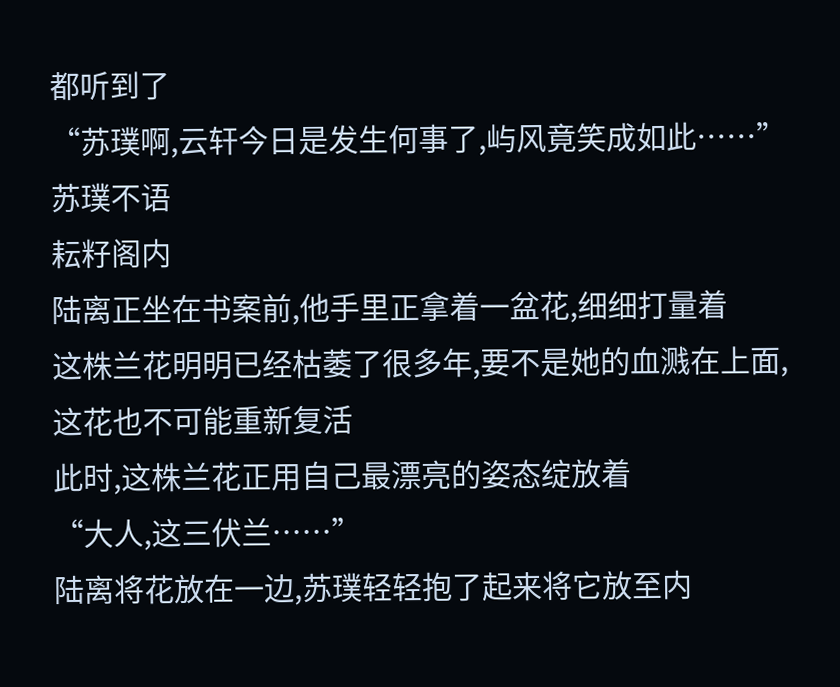都听到了
“苏璞啊,云轩今日是发生何事了,屿风竟笑成如此……”
苏璞不语
耘籽阁内
陆离正坐在书案前,他手里正拿着一盆花,细细打量着
这株兰花明明已经枯萎了很多年,要不是她的血溅在上面,这花也不可能重新复活
此时,这株兰花正用自己最漂亮的姿态绽放着
“大人,这三伏兰……”
陆离将花放在一边,苏璞轻轻抱了起来将它放至内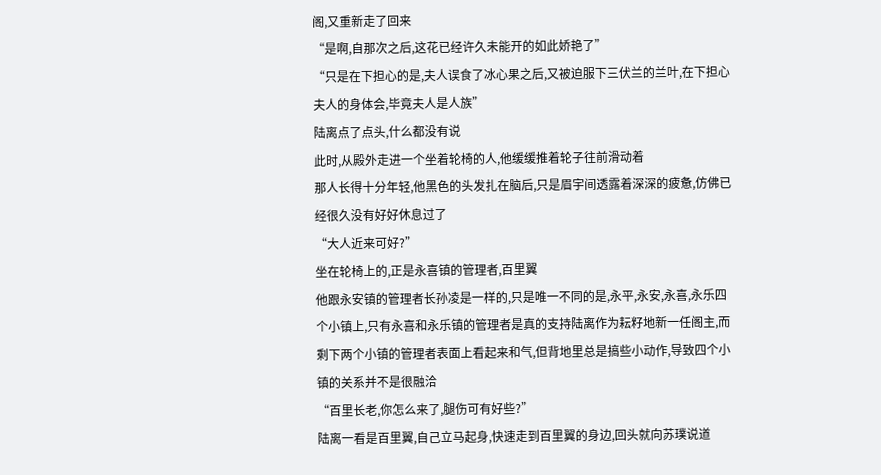阁,又重新走了回来
“是啊,自那次之后,这花已经许久未能开的如此娇艳了”
“只是在下担心的是,夫人误食了冰心果之后,又被迫服下三伏兰的兰叶,在下担心夫人的身体会,毕竟夫人是人族”
陆离点了点头,什么都没有说
此时,从殿外走进一个坐着轮椅的人,他缓缓推着轮子往前滑动着
那人长得十分年轻,他黑色的头发扎在脑后,只是眉宇间透露着深深的疲惫,仿佛已经很久没有好好休息过了
“大人近来可好?”
坐在轮椅上的,正是永喜镇的管理者,百里翼
他跟永安镇的管理者长孙凌是一样的,只是唯一不同的是,永平,永安,永喜,永乐四个小镇上,只有永喜和永乐镇的管理者是真的支持陆离作为耘籽地新一任阁主,而剩下两个小镇的管理者表面上看起来和气,但背地里总是搞些小动作,导致四个小镇的关系并不是很融洽
“百里长老,你怎么来了,腿伤可有好些?”
陆离一看是百里翼,自己立马起身,快速走到百里翼的身边,回头就向苏璞说道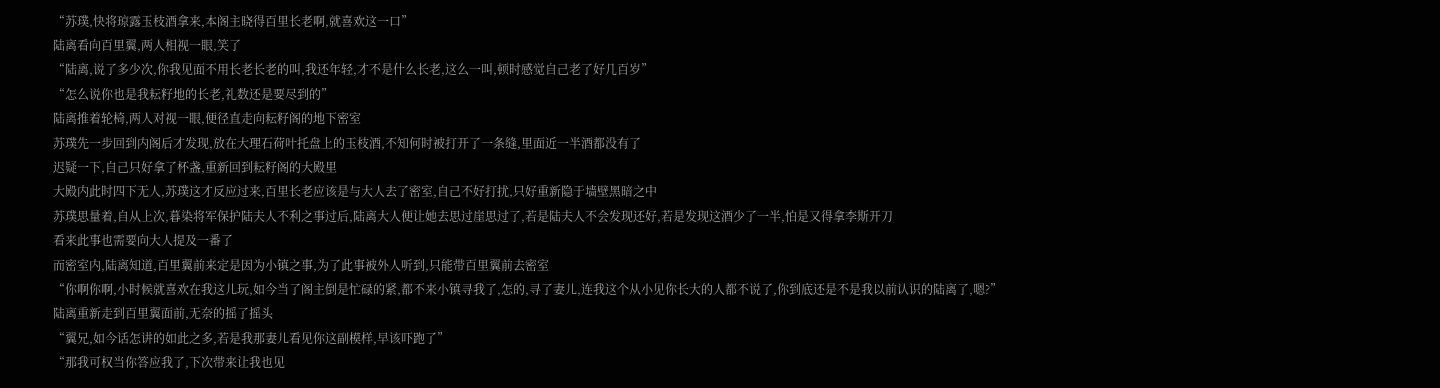“苏璞,快将琼露玉枝酒拿来,本阁主晓得百里长老啊,就喜欢这一口”
陆离看向百里翼,两人相视一眼,笑了
“陆离,说了多少次,你我见面不用长老长老的叫,我还年轻,才不是什么长老,这么一叫,顿时感觉自己老了好几百岁”
“怎么说你也是我耘籽地的长老,礼数还是要尽到的”
陆离推着轮椅,两人对视一眼,便径直走向耘籽阁的地下密室
苏璞先一步回到内阁后才发现,放在大理石荷叶托盘上的玉枝酒,不知何时被打开了一条缝,里面近一半酒都没有了
迟疑一下,自己只好拿了杯盏,重新回到耘籽阁的大殿里
大殿内此时四下无人,苏璞这才反应过来,百里长老应该是与大人去了密室,自己不好打扰,只好重新隐于墙壁黑暗之中
苏璞思量着,自从上次,暮染将军保护陆夫人不利之事过后,陆离大人便让她去思过崖思过了,若是陆夫人不会发现还好,若是发现这酒少了一半,怕是又得拿李斯开刀
看来此事也需要向大人提及一番了
而密室内,陆离知道,百里翼前来定是因为小镇之事,为了此事被外人听到,只能带百里翼前去密室
“你啊你啊,小时候就喜欢在我这儿玩,如今当了阁主倒是忙碌的紧,都不来小镇寻我了,怎的,寻了妻儿,连我这个从小见你长大的人都不说了,你到底还是不是我以前认识的陆离了,嗯?”
陆离重新走到百里翼面前,无奈的摇了摇头
“翼兄,如今话怎讲的如此之多,若是我那妻儿看见你这副模样,早该吓跑了”
“那我可权当你答应我了,下次带来让我也见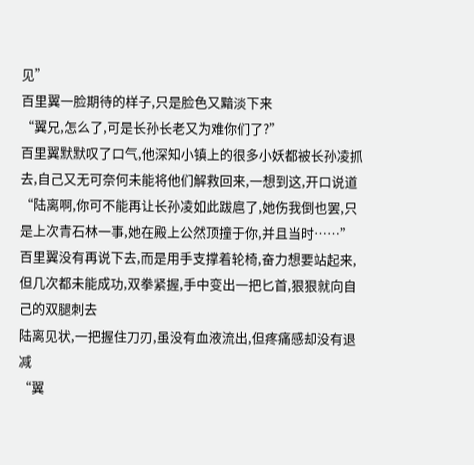见”
百里翼一脸期待的样子,只是脸色又黯淡下来
“翼兄,怎么了,可是长孙长老又为难你们了?”
百里翼默默叹了口气,他深知小镇上的很多小妖都被长孙凌抓去,自己又无可奈何未能将他们解救回来,一想到这,开口说道
“陆离啊,你可不能再让长孙凌如此跋扈了,她伤我倒也罢,只是上次青石林一事,她在殿上公然顶撞于你,并且当时……”
百里翼没有再说下去,而是用手支撑着轮椅,奋力想要站起来,但几次都未能成功,双拳紧握,手中变出一把匕首,狠狠就向自己的双腿刺去
陆离见状,一把握住刀刃,虽没有血液流出,但疼痛感却没有退减
“翼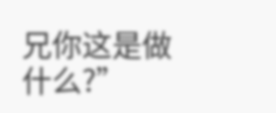兄你这是做什么?”